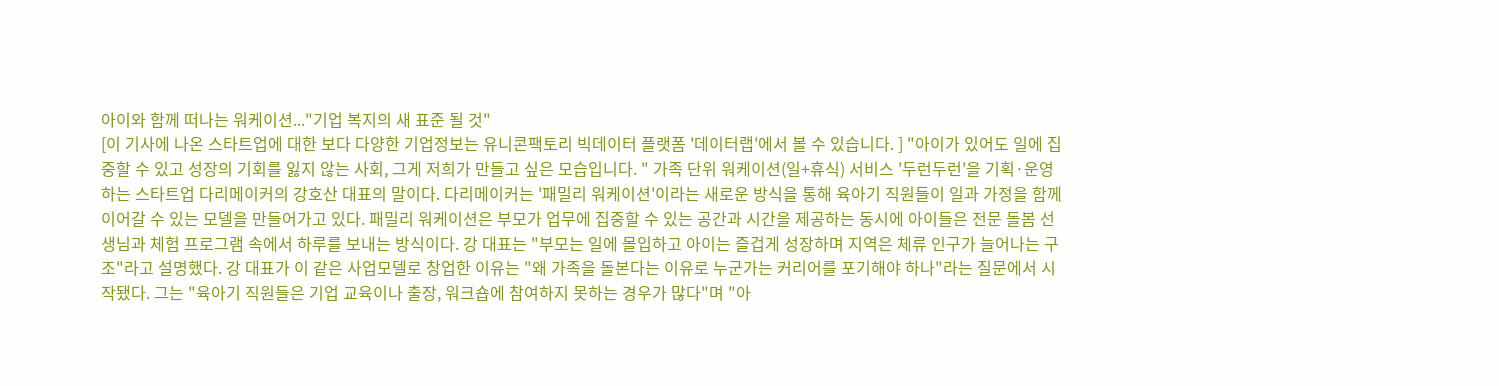아이와 함께 떠나는 워케이션..."기업 복지의 새 표준 될 것"
[이 기사에 나온 스타트업에 대한 보다 다양한 기업정보는 유니콘팩토리 빅데이터 플랫폼 '데이터랩'에서 볼 수 있습니다. ] "아이가 있어도 일에 집중할 수 있고 성장의 기회를 잃지 않는 사회, 그게 저희가 만들고 싶은 모습입니다. " 가족 단위 워케이션(일+휴식) 서비스 '두런두런'을 기획·운영하는 스타트업 다리메이커의 강호산 대표의 말이다. 다리메이커는 '패밀리 워케이션'이라는 새로운 방식을 통해 육아기 직원들이 일과 가정을 함께 이어갈 수 있는 모델을 만들어가고 있다. 패밀리 워케이션은 부모가 업무에 집중할 수 있는 공간과 시간을 제공하는 동시에 아이들은 전문 돌봄 선생님과 체험 프로그램 속에서 하루를 보내는 방식이다. 강 대표는 "부모는 일에 몰입하고 아이는 즐겁게 성장하며 지역은 체류 인구가 늘어나는 구조"라고 설명했다. 강 대표가 이 같은 사업모델로 창업한 이유는 "왜 가족을 돌본다는 이유로 누군가는 커리어를 포기해야 하나"라는 질문에서 시작됐다. 그는 "육아기 직원들은 기업 교육이나 출장, 워크숍에 참여하지 못하는 경우가 많다"며 "아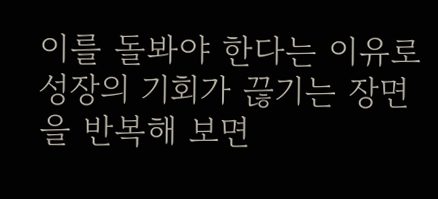이를 돌봐야 한다는 이유로 성장의 기회가 끊기는 장면을 반복해 보면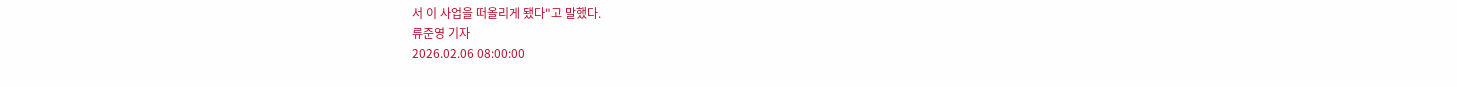서 이 사업을 떠올리게 됐다"고 말했다.
류준영 기자
2026.02.06 08:00:00